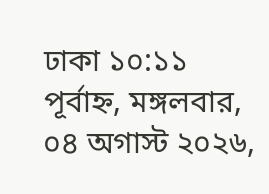ঢাকা ১০:১১ পূর্বাহ্ন, মঙ্গলবার, ০৪ অগাস্ট ২০২৬,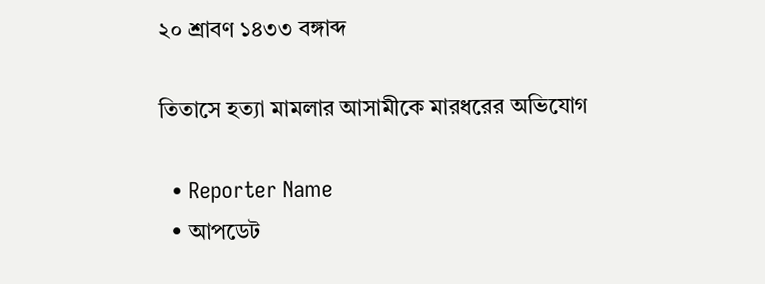২০ শ্রাবণ ১৪৩৩ বঙ্গাব্দ

তিতাসে হত্যা মামলার আসামীকে মারধরের অভিযোগ

  • Reporter Name
  • আপডেট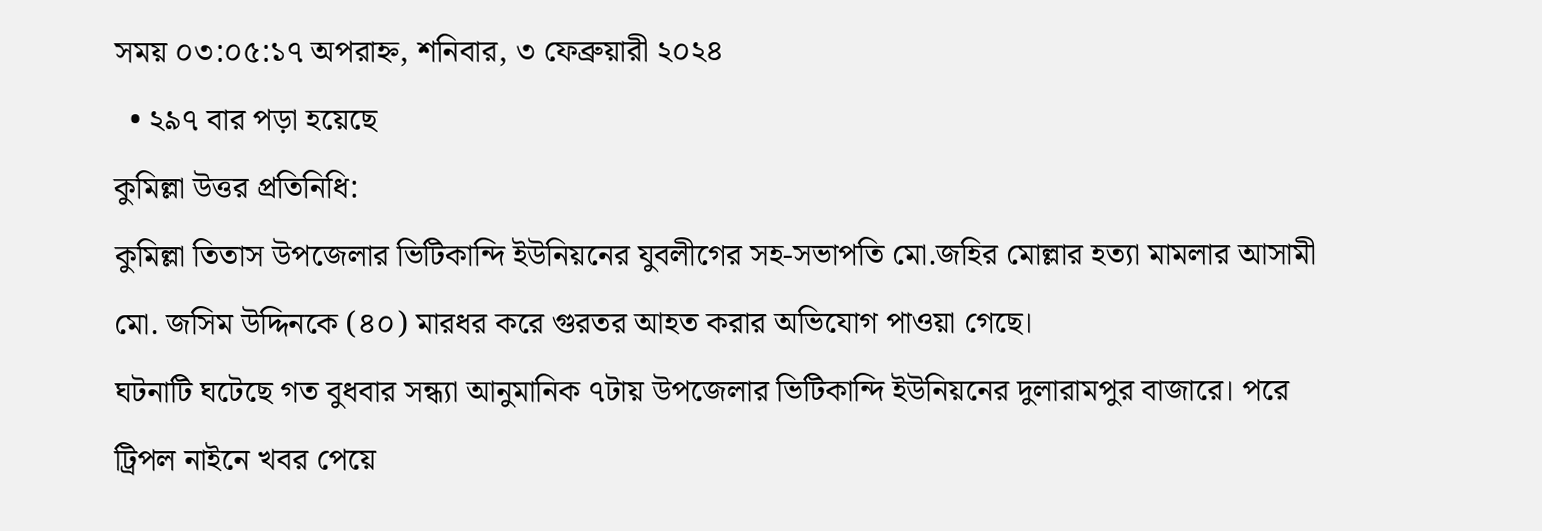সময় ০৩:০৫:১৭ অপরাহ্ন, শনিবার, ৩ ফেব্রুয়ারী ২০২৪
  • ২৯৭ বার পড়া হয়েছে
কুমিল্লা উত্তর প্রতিনিধি:
কুমিল্লা তিতাস উপজেলার ভিটিকান্দি ইউনিয়নের যুবলীগের সহ-সভাপতি মো.জহির মোল্লার হত্যা মামলার আসামী মো. জসিম উদ্দিনকে (৪০) মারধর করে গুরতর আহত করার অভিযোগ পাওয়া গেছে।
ঘটনাটি ঘটেছে গত বুধবার সন্ধ্যা আনুমানিক ৭টায় উপজেলার ভিটিকান্দি ইউনিয়নের দুলারামপুর বাজারে। পরে ট্রিপল নাইনে খবর পেয়ে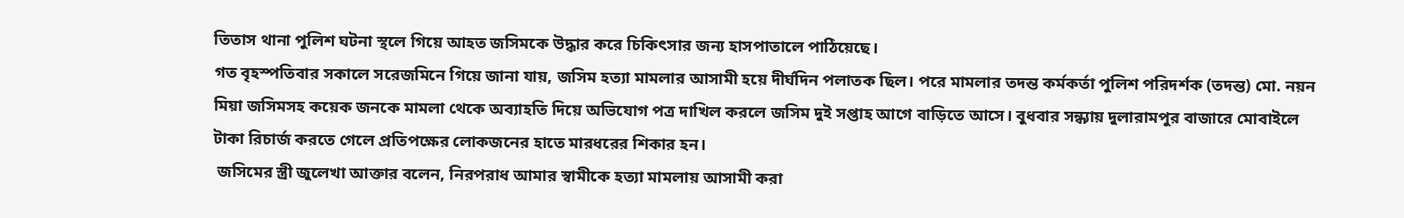তিতাস থানা পুলিশ ঘটনা স্থলে গিয়ে আহত জসিমকে উদ্ধার করে চিকিৎসার জন্য হাসপাতালে পাঠিয়েছে।
গত বৃহস্পতিবার সকালে সরেজমিনে গিয়ে জানা যায়, জসিম হত্যা মামলার আসামী হয়ে দীর্ঘদিন পলাতক ছিল। পরে মামলার তদন্ত কর্মকর্তা পুলিশ পরিদর্শক (তদন্ত) মো. নয়ন মিয়া জসিমসহ কয়েক জনকে মামলা থেকে অব্যাহতি দিয়ে অভিযোগ পত্র দাখিল করলে জসিম দুই সপ্তাহ আগে বাড়িতে আসে। বুধবার সন্ধ্যায় দুলারামপুর বাজারে মোবাইলে টাকা রিচার্জ করতে গেলে প্রতিপক্ষের লোকজনের হাতে মারধরের শিকার হন।
 জসিমের স্ত্রী জুলেখা আক্তার বলেন, নিরপরাধ আমার স্বামীকে হত্যা মামলায় আসামী করা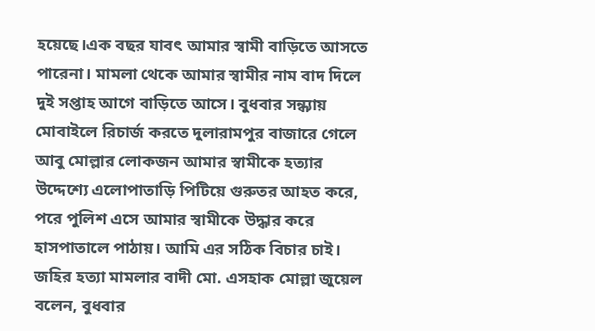হয়েছে।এক বছর যাবৎ আমার স্বামী বাড়িতে আসতে পারেনা। মামলা থেকে আমার স্বামীর নাম বাদ দিলে দুই সপ্তাহ আগে বাড়িতে আসে। বুধবার সন্ধ্যায় মোবাইলে রিচার্জ করতে দুলারামপুর বাজারে গেলে আবু মোল্লার লোকজন আমার স্বামীকে হত্যার উদ্দেশ্যে এলোপাতাড়ি পিটিয়ে গুরুতর আহত করে, পরে পুলিশ এসে আমার স্বামীকে উদ্ধার করে হাসপাতালে পাঠায়। আমি এর সঠিক বিচার চাই।
জহির হত্যা মামলার বাদী মো. এসহাক মোল্লা জুয়েল বলেন, বুধবার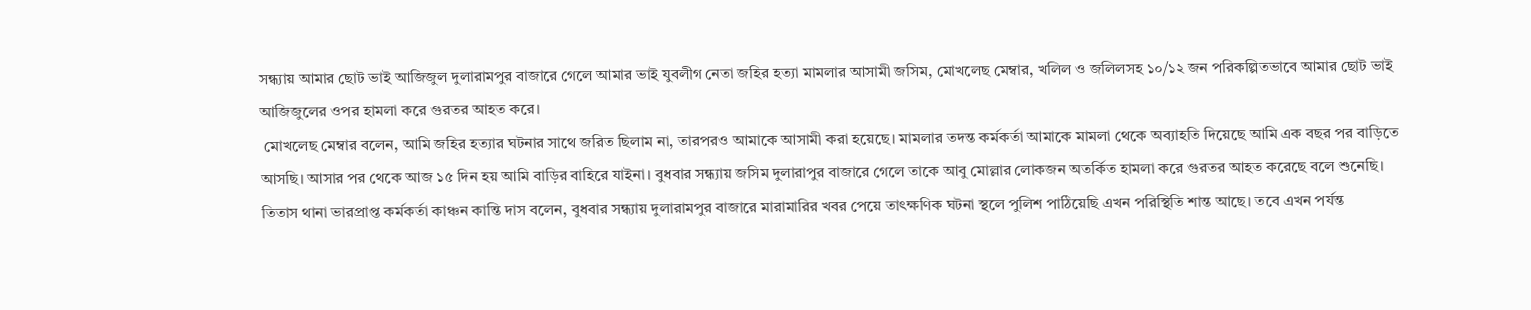সন্ধ্যায় আমার ছোট ভাই আজিজুল দুলারামপুর বাজারে গেলে আমার ভাই যুবলীগ নেতা জহির হত্যা মামলার আসামী জসিম, মোখলেছ মেম্বার, খলিল ও জলিলসহ ১০/১২ জন পরিকল্পিতভাবে আমার ছোট ভাই আজিজুলের ওপর হামলা করে গুরতর আহত করে।
 মোখলেছ মেম্বার বলেন, আমি জহির হত্যার ঘটনার সাথে জরিত ছিলাম না, তারপরও আমাকে আসামী করা হয়েছে। মামলার তদন্ত কর্মকর্তা আমাকে মামলা থেকে অব্যাহতি দিয়েছে আমি এক বছর পর বাড়িতে আসছি। আসার পর থেকে আজ ১৫ দিন হয় আমি বাড়ির বাহিরে যাইনা। বুধবার সন্ধ্যায় জসিম দুলারাপুর বাজারে গেলে তাকে আবু মোল্লার লোকজন অতর্কিত হামলা করে গুরতর আহত করেছে বলে শুনেছি।
তিতাস থানা ভারপ্রাপ্ত কর্মকর্তা কাঞ্চন কান্তি দাস বলেন, বুধবার সন্ধ্যায় দুলারামপুর বাজারে মারামারির খবর পেয়ে তাৎক্ষণিক ঘটনা স্থলে পুলিশ পাঠিয়েছি এখন পরিস্থিতি শান্ত আছে। তবে এখন পর্যন্ত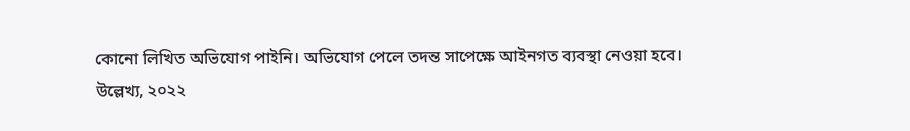কোনো লিখিত অভিযোগ পাইনি। অভিযোগ পেলে তদন্ত সাপেক্ষে আইনগত ব্যবস্থা নেওয়া হবে।
উল্লেখ্য, ২০২২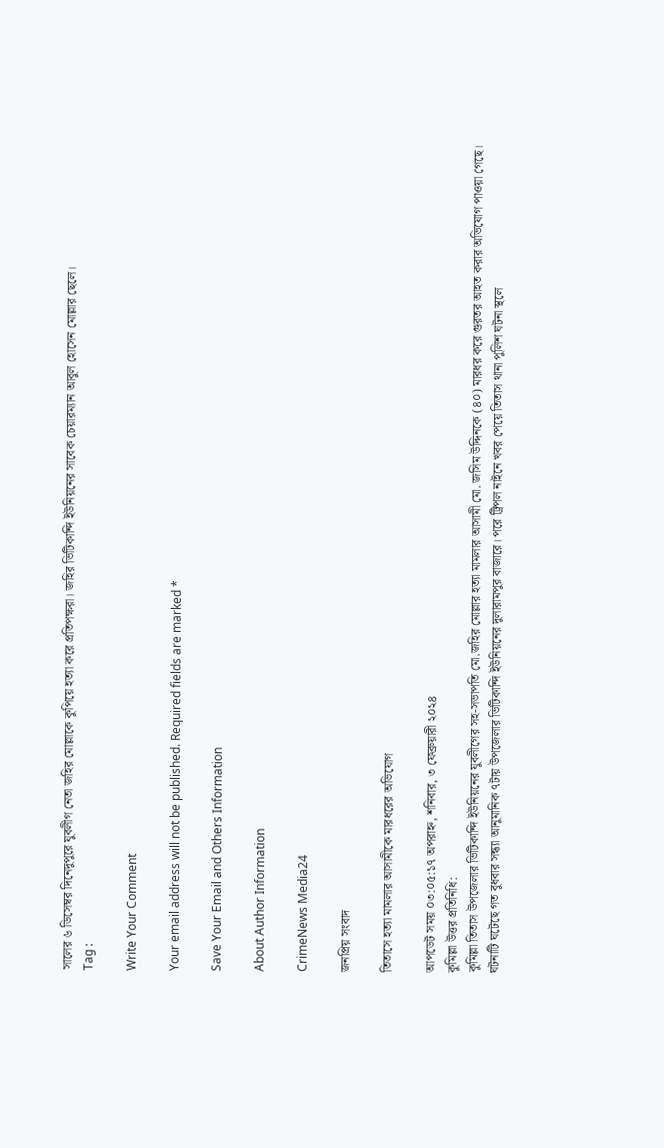সালের ৬ ডিসেম্বর দিনেদুপুরে যুবলীগ নেতা জহির মোল্লাকে কুপিয়ে হত্যা করে প্রতিপক্ষরা। জহির ভিটিকান্দি ইউনিয়নের সাবেক চেয়ারম্যান আবুল হোসেন মোল্লার ছেলে।
Tag :

Write Your Comment

Your email address will not be published. Required fields are marked *

Save Your Email and Others Information

About Author Information

CrimeNews Media24

জনপ্রিয় সংবাদ

তিতাসে হত্যা মামলার আসামীকে মারধরের অভিযোগ

আপডেট সময় ০৩:০৫:১৭ অপরাহ্ন, শনিবার, ৩ ফেব্রুয়ারী ২০২৪
কুমিল্লা উত্তর প্রতিনিধি:
কুমিল্লা তিতাস উপজেলার ভিটিকান্দি ইউনিয়নের যুবলীগের সহ-সভাপতি মো.জহির মোল্লার হত্যা মামলার আসামী মো. জসিম উদ্দিনকে (৪০) মারধর করে গুরতর আহত করার অভিযোগ পাওয়া গেছে।
ঘটনাটি ঘটেছে গত বুধবার সন্ধ্যা আনুমানিক ৭টায় উপজেলার ভিটিকান্দি ইউনিয়নের দুলারামপুর বাজারে। পরে ট্রিপল নাইনে খবর পেয়ে তিতাস থানা পুলিশ ঘটনা স্থলে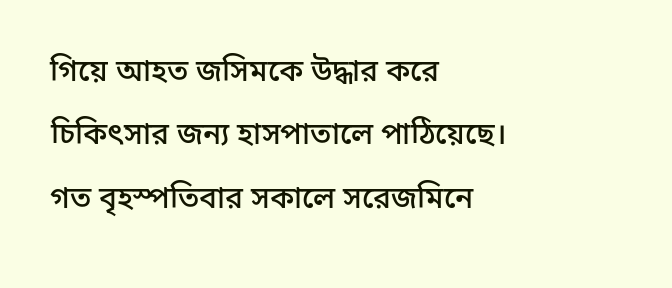গিয়ে আহত জসিমকে উদ্ধার করে চিকিৎসার জন্য হাসপাতালে পাঠিয়েছে।
গত বৃহস্পতিবার সকালে সরেজমিনে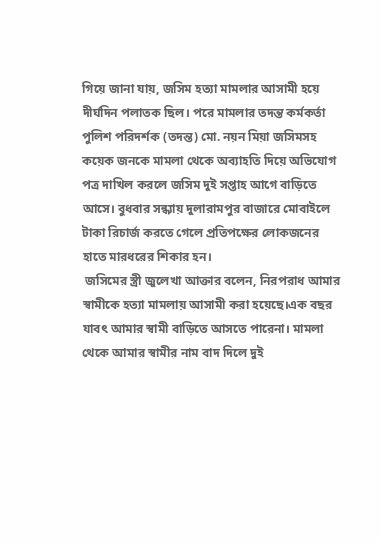গিয়ে জানা যায়, জসিম হত্যা মামলার আসামী হয়ে দীর্ঘদিন পলাতক ছিল। পরে মামলার তদন্ত কর্মকর্তা পুলিশ পরিদর্শক (তদন্ত) মো. নয়ন মিয়া জসিমসহ কয়েক জনকে মামলা থেকে অব্যাহতি দিয়ে অভিযোগ পত্র দাখিল করলে জসিম দুই সপ্তাহ আগে বাড়িতে আসে। বুধবার সন্ধ্যায় দুলারামপুর বাজারে মোবাইলে টাকা রিচার্জ করতে গেলে প্রতিপক্ষের লোকজনের হাতে মারধরের শিকার হন।
 জসিমের স্ত্রী জুলেখা আক্তার বলেন, নিরপরাধ আমার স্বামীকে হত্যা মামলায় আসামী করা হয়েছে।এক বছর যাবৎ আমার স্বামী বাড়িতে আসতে পারেনা। মামলা থেকে আমার স্বামীর নাম বাদ দিলে দুই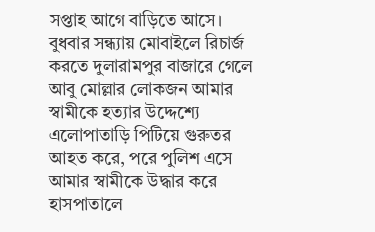সপ্তাহ আগে বাড়িতে আসে। বুধবার সন্ধ্যায় মোবাইলে রিচার্জ করতে দুলারামপুর বাজারে গেলে আবু মোল্লার লোকজন আমার স্বামীকে হত্যার উদ্দেশ্যে এলোপাতাড়ি পিটিয়ে গুরুতর আহত করে, পরে পুলিশ এসে আমার স্বামীকে উদ্ধার করে হাসপাতালে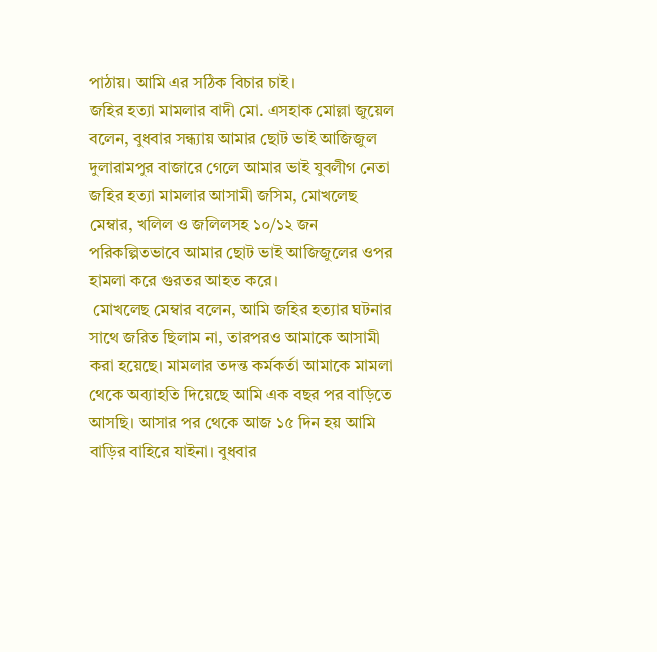পাঠায়। আমি এর সঠিক বিচার চাই।
জহির হত্যা মামলার বাদী মো. এসহাক মোল্লা জুয়েল বলেন, বুধবার সন্ধ্যায় আমার ছোট ভাই আজিজুল দুলারামপুর বাজারে গেলে আমার ভাই যুবলীগ নেতা জহির হত্যা মামলার আসামী জসিম, মোখলেছ মেম্বার, খলিল ও জলিলসহ ১০/১২ জন পরিকল্পিতভাবে আমার ছোট ভাই আজিজুলের ওপর হামলা করে গুরতর আহত করে।
 মোখলেছ মেম্বার বলেন, আমি জহির হত্যার ঘটনার সাথে জরিত ছিলাম না, তারপরও আমাকে আসামী করা হয়েছে। মামলার তদন্ত কর্মকর্তা আমাকে মামলা থেকে অব্যাহতি দিয়েছে আমি এক বছর পর বাড়িতে আসছি। আসার পর থেকে আজ ১৫ দিন হয় আমি বাড়ির বাহিরে যাইনা। বুধবার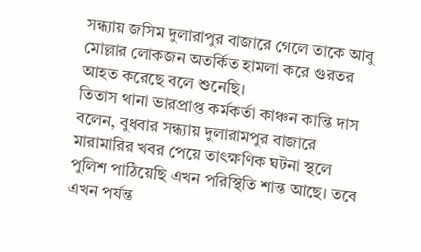সন্ধ্যায় জসিম দুলারাপুর বাজারে গেলে তাকে আবু মোল্লার লোকজন অতর্কিত হামলা করে গুরতর আহত করেছে বলে শুনেছি।
তিতাস থানা ভারপ্রাপ্ত কর্মকর্তা কাঞ্চন কান্তি দাস বলেন, বুধবার সন্ধ্যায় দুলারামপুর বাজারে মারামারির খবর পেয়ে তাৎক্ষণিক ঘটনা স্থলে পুলিশ পাঠিয়েছি এখন পরিস্থিতি শান্ত আছে। তবে এখন পর্যন্ত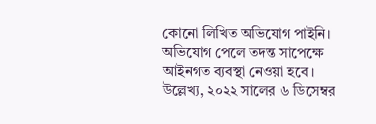কোনো লিখিত অভিযোগ পাইনি। অভিযোগ পেলে তদন্ত সাপেক্ষে আইনগত ব্যবস্থা নেওয়া হবে।
উল্লেখ্য, ২০২২ সালের ৬ ডিসেম্বর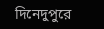দিনেদুপুরে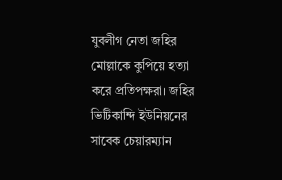যুবলীগ নেতা জহির মোল্লাকে কুপিয়ে হত্যা করে প্রতিপক্ষরা। জহির ভিটিকান্দি ইউনিয়নের সাবেক চেয়ারম্যান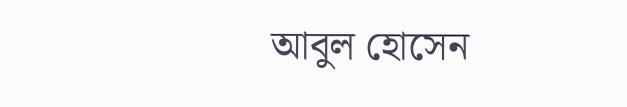আবুল হোসেন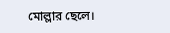মোল্লার ছেলে।